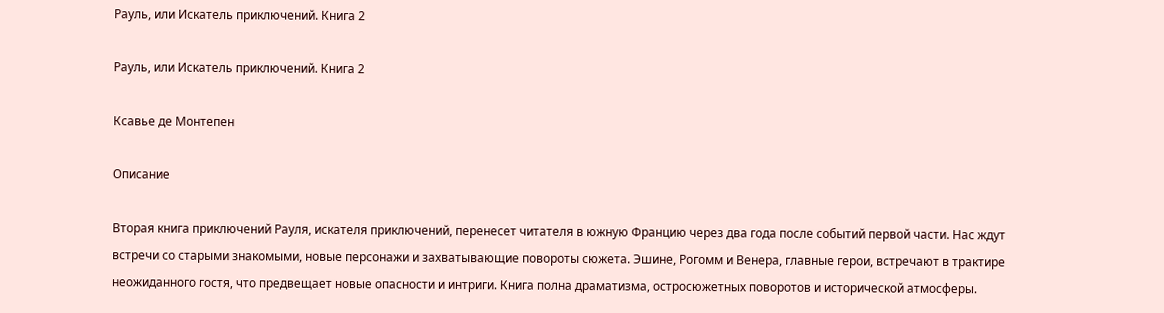Рауль, или Искатель приключений. Книга 2

Рауль, или Искатель приключений. Книга 2

Ксавье де Монтепен

Описание

Вторая книга приключений Рауля, искателя приключений, перенесет читателя в южную Францию через два года после событий первой части. Нас ждут встречи со старыми знакомыми, новые персонажи и захватывающие повороты сюжета. Эшине, Рогомм и Венера, главные герои, встречают в трактире неожиданного гостя, что предвещает новые опасности и интриги. Книга полна драматизма, остросюжетных поворотов и исторической атмосферы.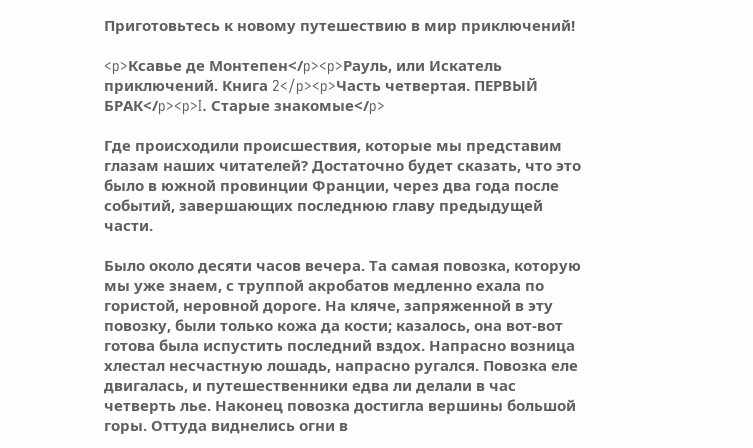Приготовьтесь к новому путешествию в мир приключений!

<p>Ксавье де Монтепен</p><p>Рауль, или Искатель приключений. Книга 2</p><p>Часть четвертая. ПЕРВЫЙ БРАК</p><p>I. Старые знакомые</p>

Где происходили происшествия, которые мы представим глазам наших читателей? Достаточно будет сказать, что это было в южной провинции Франции, через два года после событий, завершающих последнюю главу предыдущей части.

Было около десяти часов вечера. Та самая повозка, которую мы уже знаем, с труппой акробатов медленно ехала по гористой, неровной дороге. На кляче, запряженной в эту повозку, были только кожа да кости; казалось, она вот-вот готова была испустить последний вздох. Напрасно возница хлестал несчастную лошадь, напрасно ругался. Повозка еле двигалась, и путешественники едва ли делали в час четверть лье. Наконец повозка достигла вершины большой горы. Оттуда виднелись огни в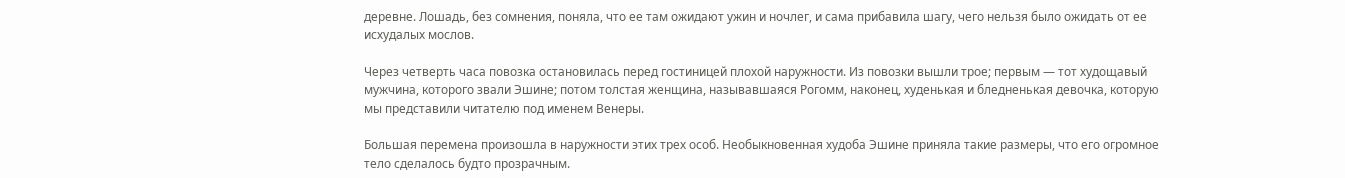деревне. Лошадь, без сомнения, поняла, что ее там ожидают ужин и ночлег, и сама прибавила шагу, чего нельзя было ожидать от ее исхудалых мослов.

Через четверть часа повозка остановилась перед гостиницей плохой наружности. Из повозки вышли трое; первым — тот худощавый мужчина, которого звали Эшине; потом толстая женщина, называвшаяся Рогомм, наконец, худенькая и бледненькая девочка, которую мы представили читателю под именем Венеры.

Большая перемена произошла в наружности этих трех особ. Необыкновенная худоба Эшине приняла такие размеры, что его огромное тело сделалось будто прозрачным.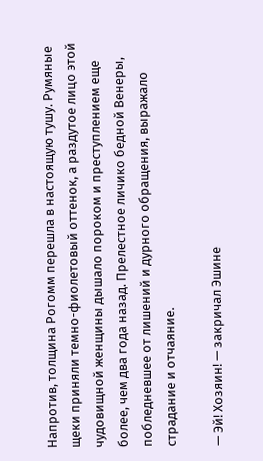Напротив, толщина Рогомм перешла в настоящую тушу. Румяные щеки приняли темно-фиолетовый оттенок, а раздутое лицо этой чудовищной женщины дышало пороком и преступлением еще более, чем два года назад. Прелестное личико бедной Венеры, побледневшее от лишений и дурного обращения, выражало страдание и отчаяние.

— Эй! Хозяин! — закричал Эшине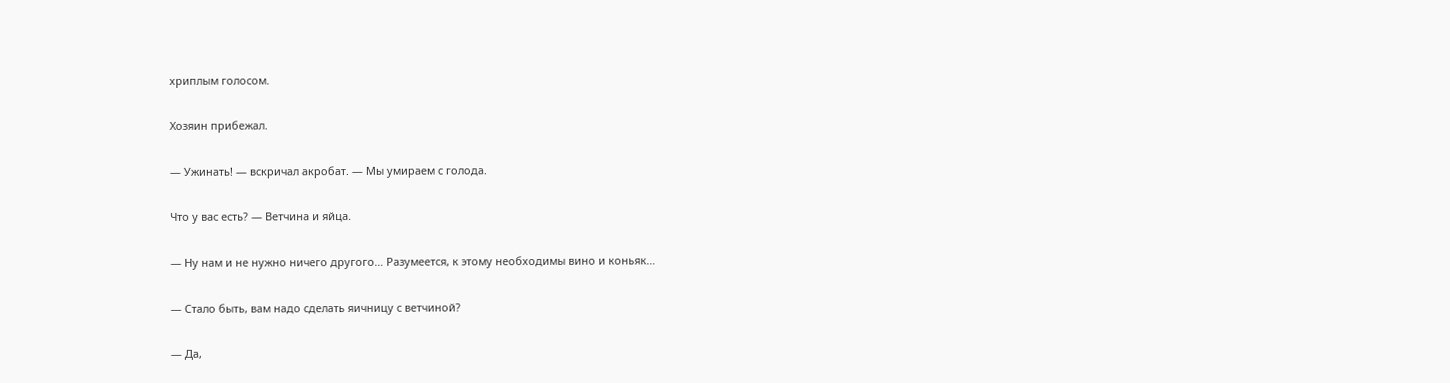хриплым голосом.

Хозяин прибежал.

— Ужинать! — вскричал акробат. — Мы умираем с голода.

Что у вас есть? — Ветчина и яйца.

— Ну нам и не нужно ничего другого… Разумеется, к этому необходимы вино и коньяк…

— Стало быть, вам надо сделать яичницу с ветчиной?

— Да,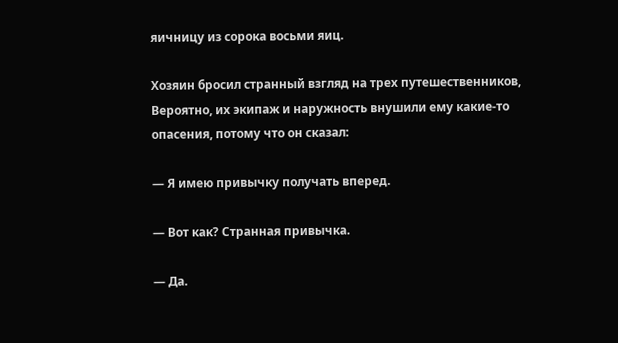яичницу из сорока восьми яиц.

Хозяин бросил странный взгляд на трех путешественников, Вероятно, их экипаж и наружность внушили ему какие-то опасения, потому что он сказал:

— Я имею привычку получать вперед.

— Вот как? Странная привычка.

— Да.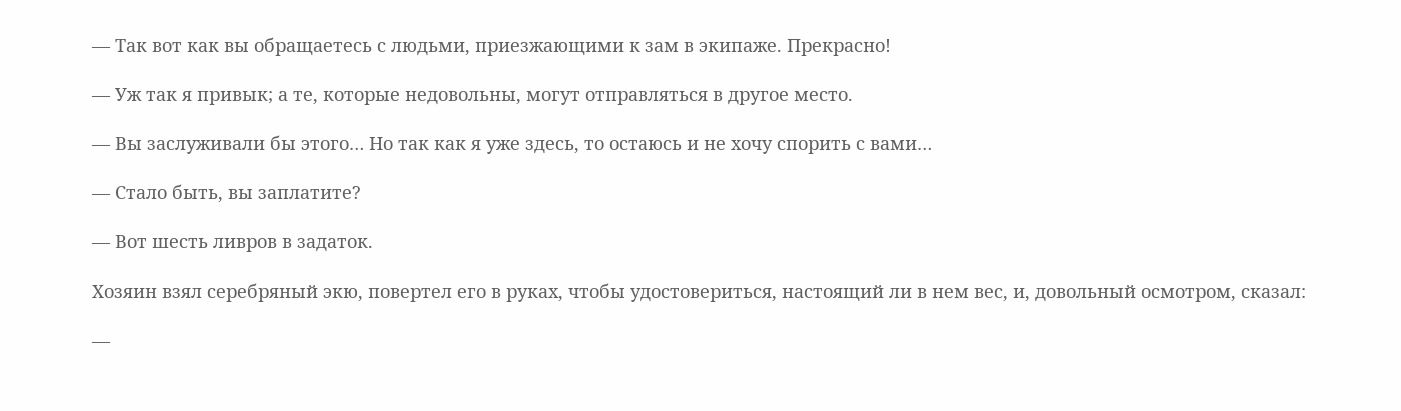— Так вот как вы обращаетесь с людьми, приезжающими к зам в экипаже. Прекрасно!

— Уж так я привык; а те, которые недовольны, могут отправляться в другое место.

— Вы заслуживали бы этого… Но так как я уже здесь, то остаюсь и не хочу спорить с вами…

— Стало быть, вы заплатите?

— Вот шесть ливров в задаток.

Хозяин взял серебряный экю, повертел его в руках, чтобы удостовериться, настоящий ли в нем вес, и, довольный осмотром, сказал:

—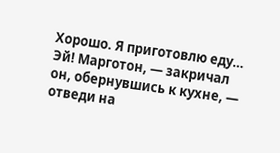Хорошо. Я приготовлю еду… Эй! Марготон, — закричал он, обернувшись к кухне, — отведи на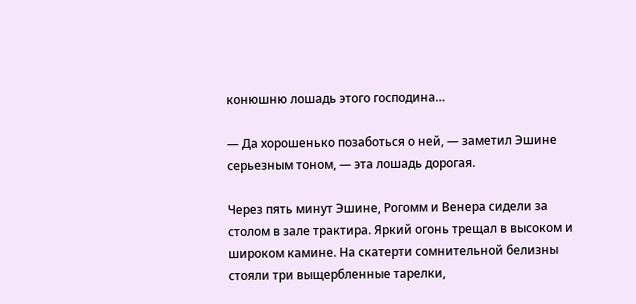конюшню лошадь этого господина…

— Да хорошенько позаботься о ней, — заметил Эшине серьезным тоном, — эта лошадь дорогая.

Через пять минут Эшине, Рогомм и Венера сидели за столом в зале трактира. Яркий огонь трещал в высоком и широком камине. На скатерти сомнительной белизны стояли три выщербленные тарелки,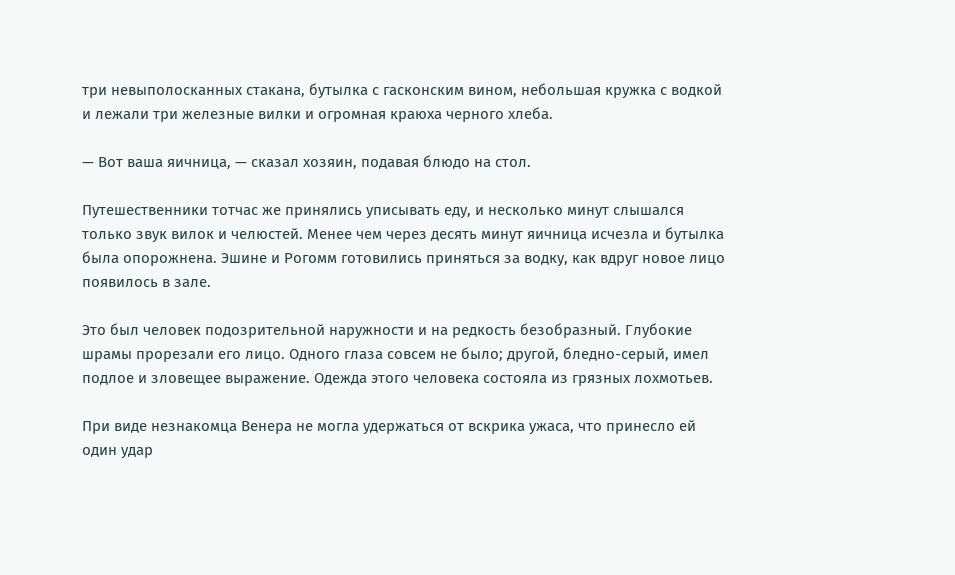три невыполосканных стакана, бутылка с гасконским вином, небольшая кружка с водкой и лежали три железные вилки и огромная краюха черного хлеба.

— Вот ваша яичница, — сказал хозяин, подавая блюдо на стол.

Путешественники тотчас же принялись уписывать еду, и несколько минут слышался только звук вилок и челюстей. Менее чем через десять минут яичница исчезла и бутылка была опорожнена. Эшине и Рогомм готовились приняться за водку, как вдруг новое лицо появилось в зале.

Это был человек подозрительной наружности и на редкость безобразный. Глубокие шрамы прорезали его лицо. Одного глаза совсем не было; другой, бледно-серый, имел подлое и зловещее выражение. Одежда этого человека состояла из грязных лохмотьев.

При виде незнакомца Венера не могла удержаться от вскрика ужаса, что принесло ей один удар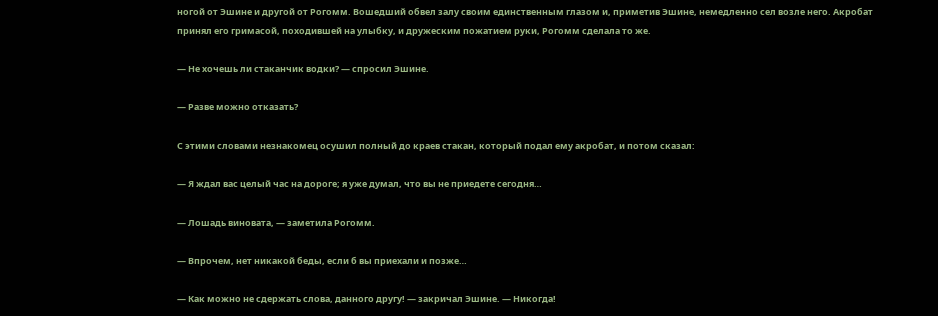ногой от Эшине и другой от Рогомм. Вошедший обвел залу своим единственным глазом и, приметив Эшине, немедленно сел возле него. Акробат принял его гримасой, походившей на улыбку, и дружеским пожатием руки, Рогомм сделала то же.

— Не хочешь ли стаканчик водки? — спросил Эшине.

— Разве можно отказать?

С этими словами незнакомец осушил полный до краев стакан, который подал ему акробат, и потом сказал:

— Я ждал вас целый час на дороге; я уже думал, что вы не приедете сегодня…

— Лошадь виновата, — заметила Рогомм.

— Впрочем, нет никакой беды, если б вы приехали и позже…

— Как можно не сдержать слова, данного другу! — закричал Эшине. — Никогда!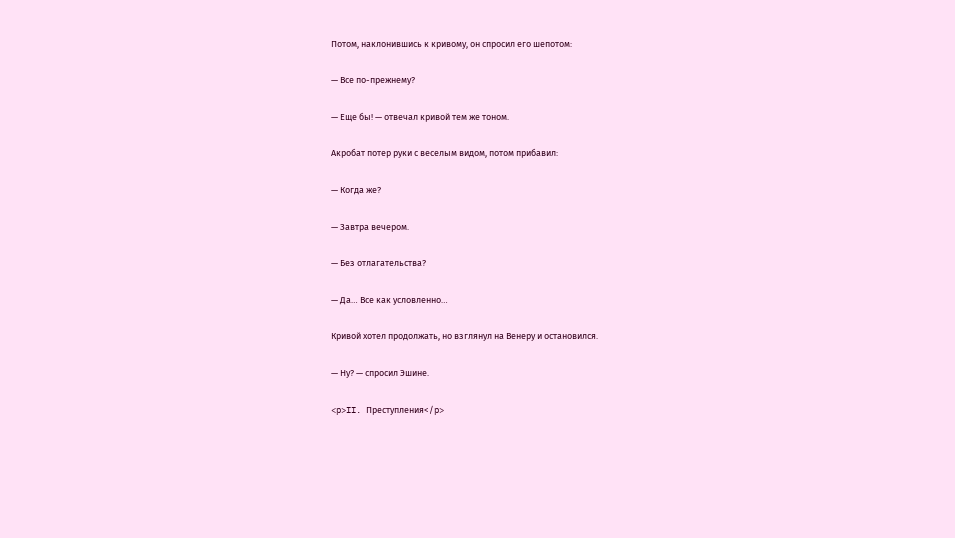Потом, наклонившись к кривому, он спросил его шепотом:

— Все по-прежнему?

— Еще бы! — отвечал кривой тем же тоном.

Акробат потер руки с веселым видом, потом прибавил:

— Когда же?

— Завтра вечером.

— Без отлагательства?

— Да… Все как условленно…

Кривой хотел продолжать, но взглянул на Венеру и остановился.

— Ну? — спросил Эшине.

<p>II. Преступления</p>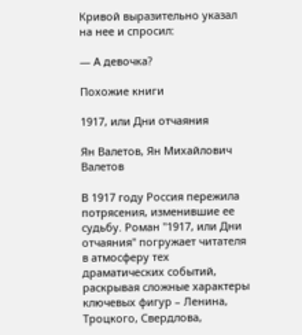Кривой выразительно указал на нее и спросил:

— А девочка?

Похожие книги

1917, или Дни отчаяния

Ян Валетов, Ян Михайлович Валетов

В 1917 году Россия пережила потрясения, изменившие ее судьбу. Роман "1917, или Дни отчаяния" погружает читателя в атмосферу тех драматических событий, раскрывая сложные характеры ключевых фигур – Ленина, Троцкого, Свердлова,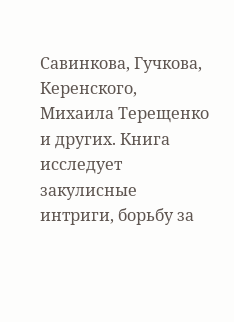Савинкова, Гучкова, Керенского, Михаила Терещенко и других. Книга исследует закулисные интриги, борьбу за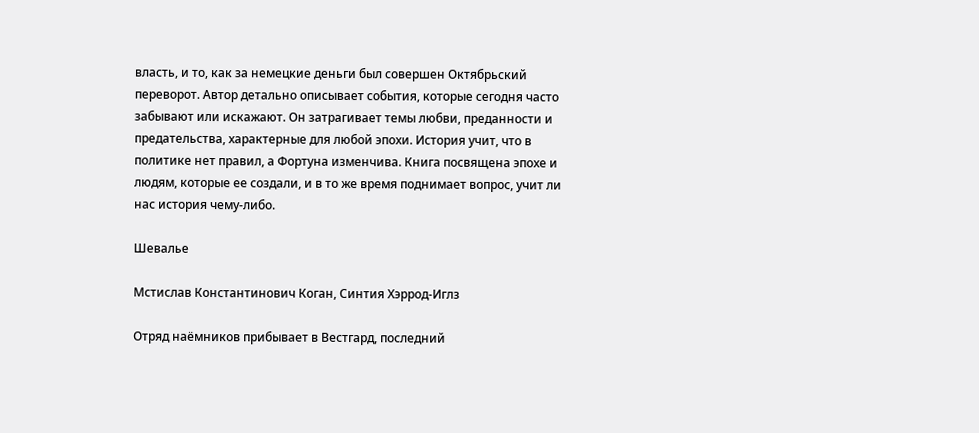власть, и то, как за немецкие деньги был совершен Октябрьский переворот. Автор детально описывает события, которые сегодня часто забывают или искажают. Он затрагивает темы любви, преданности и предательства, характерные для любой эпохи. История учит, что в политике нет правил, а Фортуна изменчива. Книга посвящена эпохе и людям, которые ее создали, и в то же время поднимает вопрос, учит ли нас история чему-либо.

Шевалье

Мстислав Константинович Коган, Синтия Хэррод-Иглз

Отряд наёмников прибывает в Вестгард, последний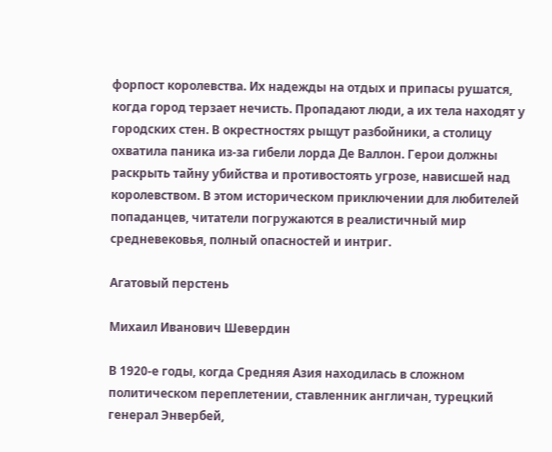форпост королевства. Их надежды на отдых и припасы рушатся, когда город терзает нечисть. Пропадают люди, а их тела находят у городских стен. В окрестностях рыщут разбойники, а столицу охватила паника из-за гибели лорда Де Валлон. Герои должны раскрыть тайну убийства и противостоять угрозе, нависшей над королевством. В этом историческом приключении для любителей попаданцев, читатели погружаются в реалистичный мир средневековья, полный опасностей и интриг.

Агатовый перстень

Михаил Иванович Шевердин

В 1920-е годы, когда Средняя Азия находилась в сложном политическом переплетении, ставленник англичан, турецкий генерал Энвербей,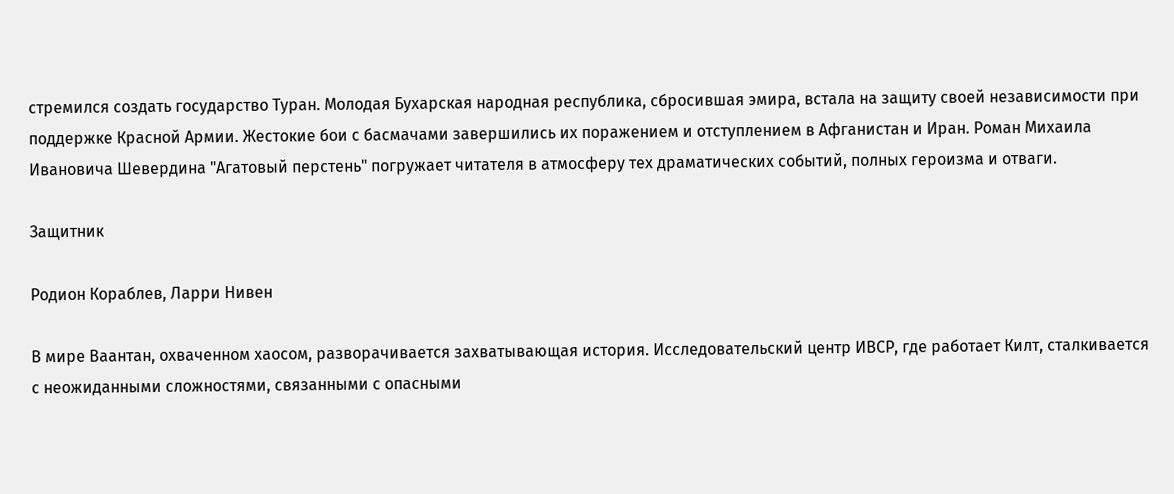стремился создать государство Туран. Молодая Бухарская народная республика, сбросившая эмира, встала на защиту своей независимости при поддержке Красной Армии. Жестокие бои с басмачами завершились их поражением и отступлением в Афганистан и Иран. Роман Михаила Ивановича Шевердина "Агатовый перстень" погружает читателя в атмосферу тех драматических событий, полных героизма и отваги.

Защитник

Родион Кораблев, Ларри Нивен

В мире Ваантан, охваченном хаосом, разворачивается захватывающая история. Исследовательский центр ИВСР, где работает Килт, сталкивается с неожиданными сложностями, связанными с опасными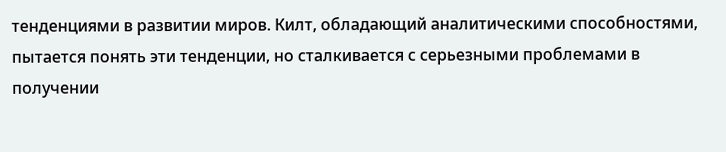тенденциями в развитии миров. Килт, обладающий аналитическими способностями, пытается понять эти тенденции, но сталкивается с серьезными проблемами в получении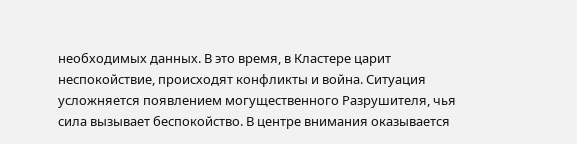необходимых данных. В это время, в Кластере царит неспокойствие, происходят конфликты и война. Ситуация усложняется появлением могущественного Разрушителя, чья сила вызывает беспокойство. В центре внимания оказывается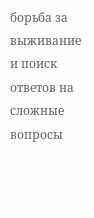борьба за выживание и поиск ответов на сложные вопросы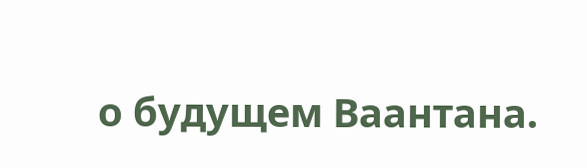о будущем Ваантана.